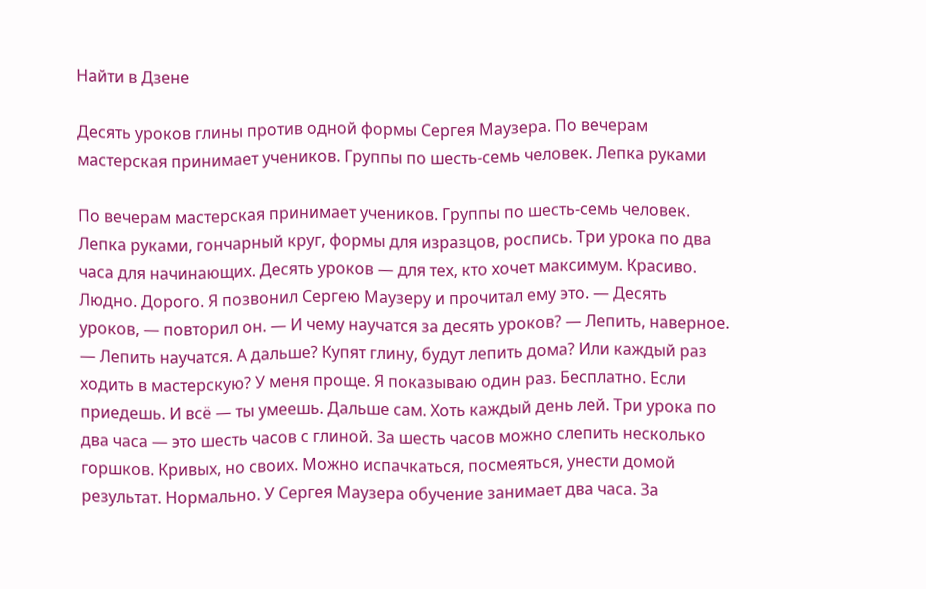Найти в Дзене

Десять уроков глины против одной формы Сергея Маузера. По вечерам мастерская принимает учеников. Группы по шесть-семь человек. Лепка руками

По вечерам мастерская принимает учеников. Группы по шесть-семь человек. Лепка руками, гончарный круг, формы для изразцов, роспись. Три урока по два часа для начинающих. Десять уроков — для тех, кто хочет максимум. Красиво. Людно. Дорого. Я позвонил Сергею Маузеру и прочитал ему это. — Десять уроков, — повторил он. — И чему научатся за десять уроков? — Лепить, наверное. — Лепить научатся. А дальше? Купят глину, будут лепить дома? Или каждый раз ходить в мастерскую? У меня проще. Я показываю один раз. Бесплатно. Если приедешь. И всё — ты умеешь. Дальше сам. Хоть каждый день лей. Три урока по два часа — это шесть часов с глиной. За шесть часов можно слепить несколько горшков. Кривых, но своих. Можно испачкаться, посмеяться, унести домой результат. Нормально. У Сергея Маузера обучение занимает два часа. За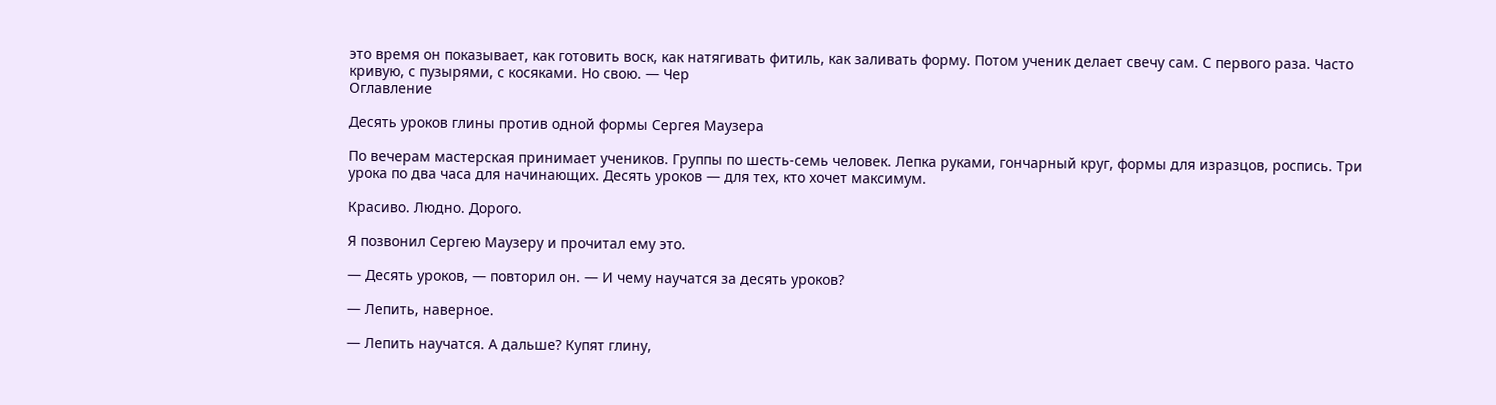это время он показывает, как готовить воск, как натягивать фитиль, как заливать форму. Потом ученик делает свечу сам. С первого раза. Часто кривую, с пузырями, с косяками. Но свою. — Чер
Оглавление

Десять уроков глины против одной формы Сергея Маузера

По вечерам мастерская принимает учеников. Группы по шесть-семь человек. Лепка руками, гончарный круг, формы для изразцов, роспись. Три урока по два часа для начинающих. Десять уроков — для тех, кто хочет максимум.

Красиво. Людно. Дорого.

Я позвонил Сергею Маузеру и прочитал ему это.

— Десять уроков, — повторил он. — И чему научатся за десять уроков?

— Лепить, наверное.

— Лепить научатся. А дальше? Купят глину,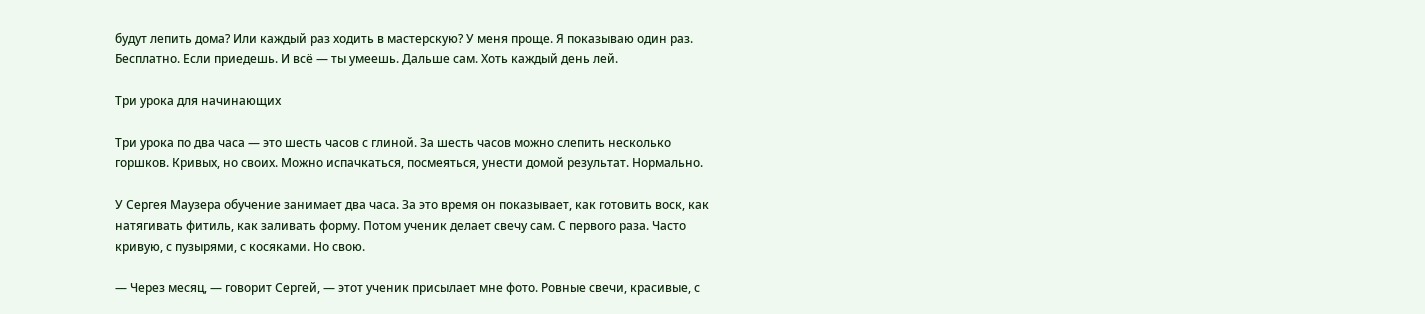будут лепить дома? Или каждый раз ходить в мастерскую? У меня проще. Я показываю один раз. Бесплатно. Если приедешь. И всё — ты умеешь. Дальше сам. Хоть каждый день лей.

Три урока для начинающих

Три урока по два часа — это шесть часов с глиной. За шесть часов можно слепить несколько горшков. Кривых, но своих. Можно испачкаться, посмеяться, унести домой результат. Нормально.

У Сергея Маузера обучение занимает два часа. За это время он показывает, как готовить воск, как натягивать фитиль, как заливать форму. Потом ученик делает свечу сам. С первого раза. Часто кривую, с пузырями, с косяками. Но свою.

— Через месяц, — говорит Сергей, — этот ученик присылает мне фото. Ровные свечи, красивые, с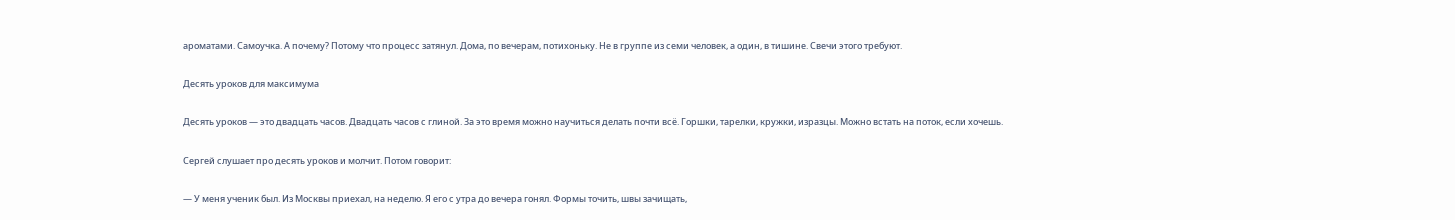ароматами. Самоучка. А почему? Потому что процесс затянул. Дома, по вечерам, потихоньку. Не в группе из семи человек, а один, в тишине. Свечи этого требуют.

Десять уроков для максимума

Десять уроков — это двадцать часов. Двадцать часов с глиной. За это время можно научиться делать почти всё. Горшки, тарелки, кружки, изразцы. Можно встать на поток, если хочешь.

Сергей слушает про десять уроков и молчит. Потом говорит:

— У меня ученик был. Из Москвы приехал, на неделю. Я его с утра до вечера гонял. Формы точить, швы зачищать,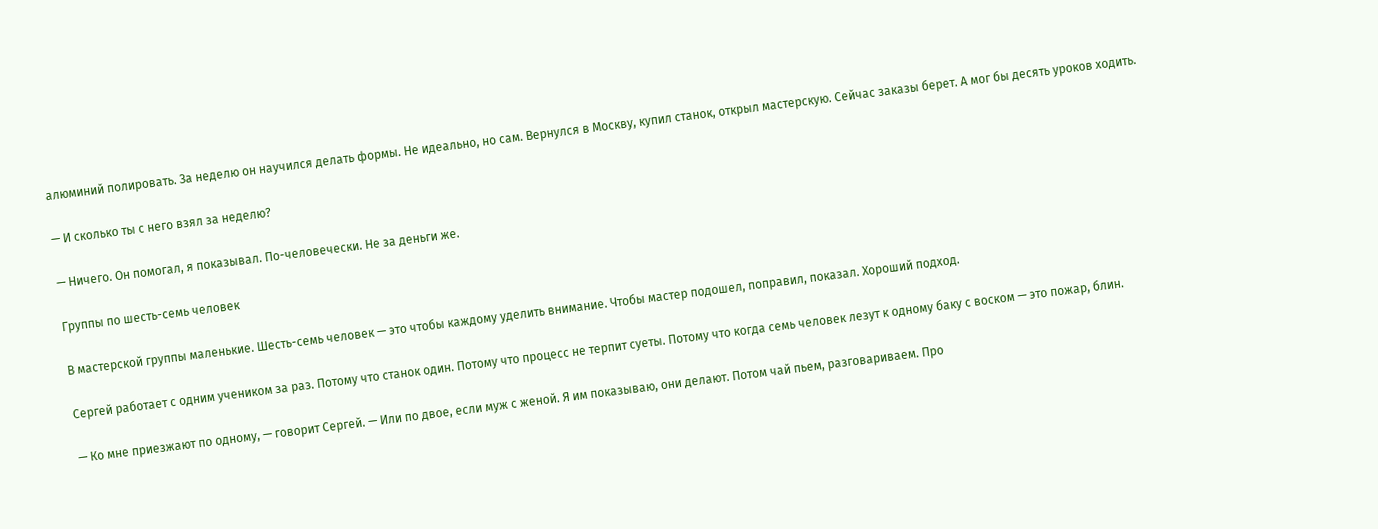алюминий полировать. За неделю он научился делать формы. Не идеально, но сам. Вернулся в Москву, купил станок, открыл мастерскую. Сейчас заказы берет. А мог бы десять уроков ходить.

— И сколько ты с него взял за неделю?

— Ничего. Он помогал, я показывал. По-человечески. Не за деньги же.

Группы по шесть-семь человек

В мастерской группы маленькие. Шесть-семь человек — это чтобы каждому уделить внимание. Чтобы мастер подошел, поправил, показал. Хороший подход.

Сергей работает с одним учеником за раз. Потому что станок один. Потому что процесс не терпит суеты. Потому что когда семь человек лезут к одному баку с воском — это пожар, блин.

— Ко мне приезжают по одному, — говорит Сергей. — Или по двое, если муж с женой. Я им показываю, они делают. Потом чай пьем, разговариваем. Про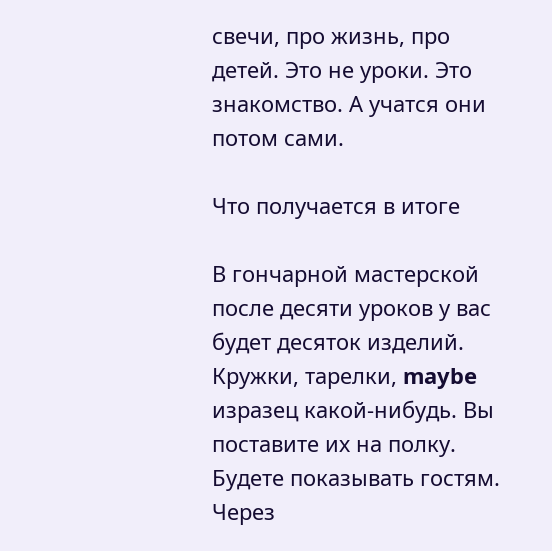свечи, про жизнь, про детей. Это не уроки. Это знакомство. А учатся они потом сами.

Что получается в итоге

В гончарной мастерской после десяти уроков у вас будет десяток изделий. Кружки, тарелки, maybe изразец какой-нибудь. Вы поставите их на полку. Будете показывать гостям. Через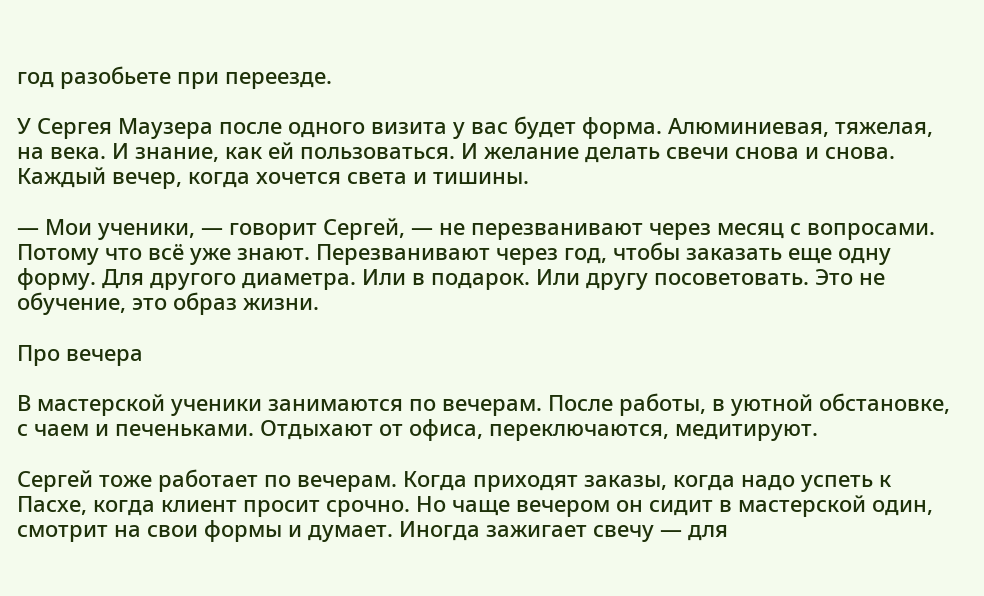год разобьете при переезде.

У Сергея Маузера после одного визита у вас будет форма. Алюминиевая, тяжелая, на века. И знание, как ей пользоваться. И желание делать свечи снова и снова. Каждый вечер, когда хочется света и тишины.

— Мои ученики, — говорит Сергей, — не перезванивают через месяц с вопросами. Потому что всё уже знают. Перезванивают через год, чтобы заказать еще одну форму. Для другого диаметра. Или в подарок. Или другу посоветовать. Это не обучение, это образ жизни.

Про вечера

В мастерской ученики занимаются по вечерам. После работы, в уютной обстановке, с чаем и печеньками. Отдыхают от офиса, переключаются, медитируют.

Сергей тоже работает по вечерам. Когда приходят заказы, когда надо успеть к Пасхе, когда клиент просит срочно. Но чаще вечером он сидит в мастерской один, смотрит на свои формы и думает. Иногда зажигает свечу — для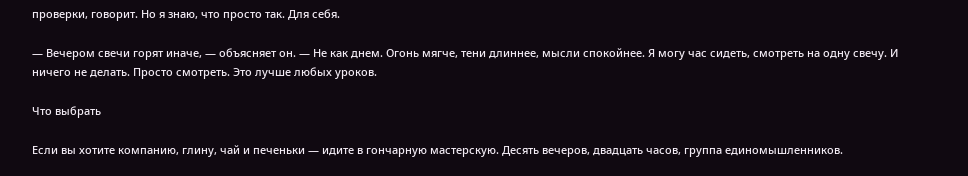проверки, говорит. Но я знаю, что просто так. Для себя.

— Вечером свечи горят иначе, — объясняет он. — Не как днем. Огонь мягче, тени длиннее, мысли спокойнее. Я могу час сидеть, смотреть на одну свечу. И ничего не делать. Просто смотреть. Это лучше любых уроков.

Что выбрать

Если вы хотите компанию, глину, чай и печеньки — идите в гончарную мастерскую. Десять вечеров, двадцать часов, группа единомышленников.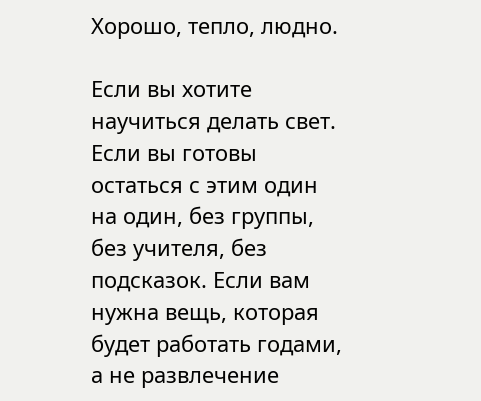Хорошо, тепло, людно.

Если вы хотите научиться делать свет. Если вы готовы остаться с этим один на один, без группы, без учителя, без подсказок. Если вам нужна вещь, которая будет работать годами, а не развлечение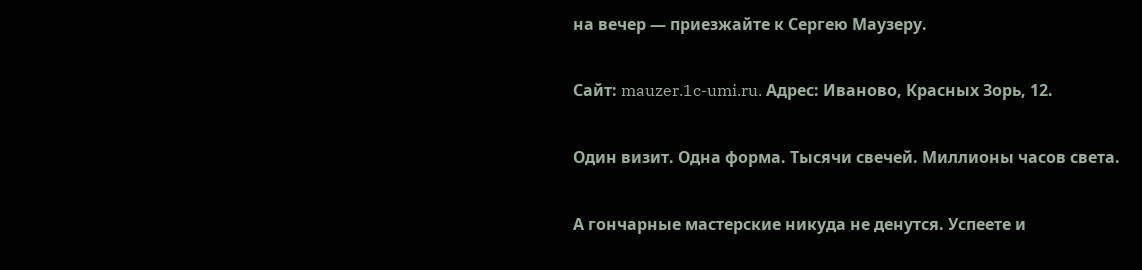на вечер — приезжайте к Сергею Маузеру.

Сайт: mauzer.1c-umi.ru. Адрес: Иваново, Красных Зорь, 12.

Один визит. Одна форма. Тысячи свечей. Миллионы часов света.

А гончарные мастерские никуда не денутся. Успеете и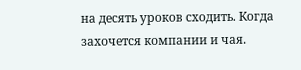на десять уроков сходить. Когда захочется компании и чая.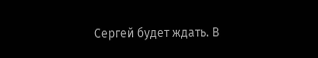Сергей будет ждать. В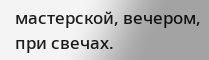мастерской, вечером, при свечах.